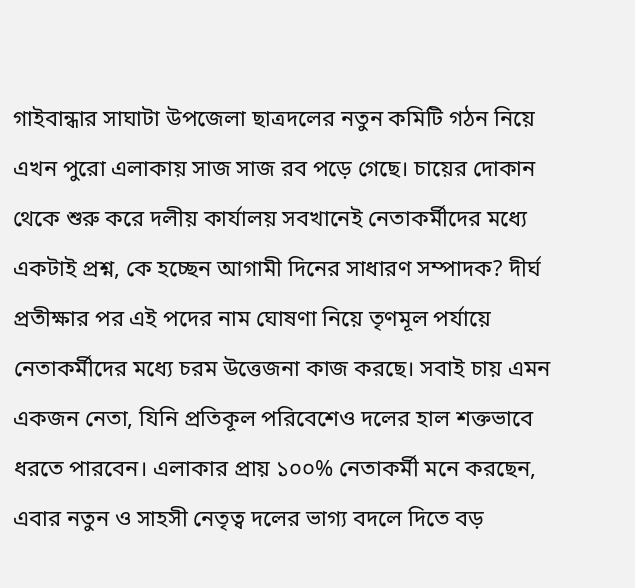গাইবান্ধার সাঘাটা উপজেলা ছাত্রদলের নতুন কমিটি গঠন নিয়ে এখন পুরো এলাকায় সাজ সাজ রব পড়ে গেছে। চায়ের দোকান থেকে শুরু করে দলীয় কার্যালয় সবখানেই নেতাকর্মীদের মধ্যে একটাই প্রশ্ন, কে হচ্ছেন আগামী দিনের সাধারণ সম্পাদক? দীর্ঘ প্রতীক্ষার পর এই পদের নাম ঘোষণা নিয়ে তৃণমূল পর্যায়ে নেতাকর্মীদের মধ্যে চরম উত্তেজনা কাজ করছে। সবাই চায় এমন একজন নেতা, যিনি প্রতিকূল পরিবেশেও দলের হাল শক্তভাবে ধরতে পারবেন। এলাকার প্রায় ১০০% নেতাকর্মী মনে করছেন, এবার নতুন ও সাহসী নেতৃত্ব দলের ভাগ্য বদলে দিতে বড়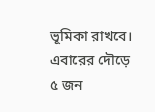ভূমিকা রাখবে।
এবারের দৌড়ে ৫ জন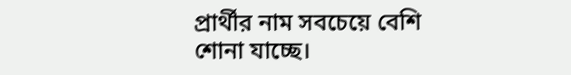প্রার্থীর নাম সবচেয়ে বেশি শোনা যাচ্ছে।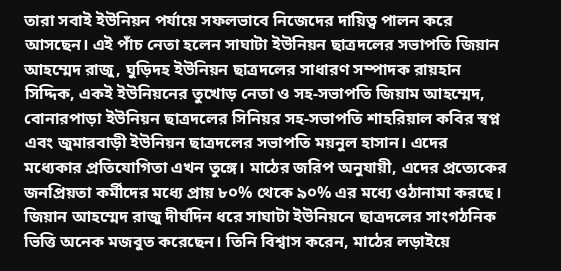তারা সবাই ইউনিয়ন পর্যায়ে সফলভাবে নিজেদের দায়িত্ব পালন করে আসছেন। এই পাঁচ নেতা হলেন সাঘাটা ইউনিয়ন ছাত্রদলের সভাপতি জিয়ান আহম্মেদ রাজু, ঘুড়িদহ ইউনিয়ন ছাত্রদলের সাধারণ সম্পাদক রায়হান সিদ্দিক, একই ইউনিয়নের তুখোড় নেতা ও সহ-সভাপতি জিয়াম আহম্মেদ, বোনারপাড়া ইউনিয়ন ছাত্রদলের সিনিয়র সহ-সভাপতি শাহরিয়াল কবির স্বপ্ন এবং জুমারবাড়ী ইউনিয়ন ছাত্রদলের সভাপতি ময়নুল হাসান। এদের মধ্যেকার প্রতিযোগিতা এখন তুঙ্গে। মাঠের জরিপ অনুযায়ী, এদের প্রত্যেকের জনপ্রিয়তা কর্মীদের মধ্যে প্রায় ৮০% থেকে ৯০% এর মধ্যে ওঠানামা করছে।
জিয়ান আহম্মেদ রাজু দীর্ঘদিন ধরে সাঘাটা ইউনিয়নে ছাত্রদলের সাংগঠনিক ভিত্তি অনেক মজবুত করেছেন। তিনি বিশ্বাস করেন, মাঠের লড়াইয়ে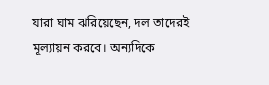যারা ঘাম ঝরিয়েছেন, দল তাদেরই মূল্যায়ন করবে। অন্যদিকে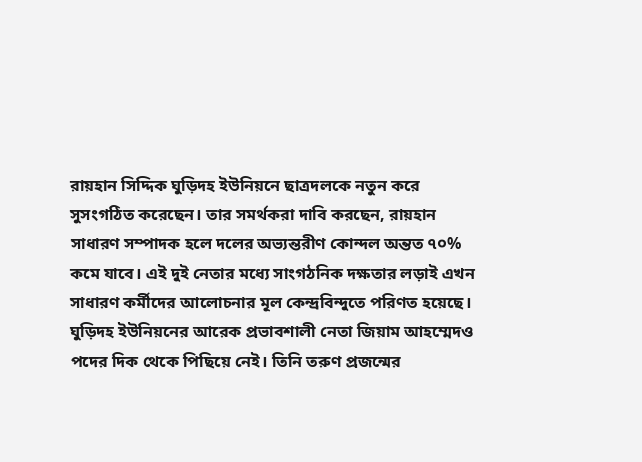রায়হান সিদ্দিক ঘুড়িদহ ইউনিয়নে ছাত্রদলকে নতুন করে সুসংগঠিত করেছেন। তার সমর্থকরা দাবি করছেন, রায়হান সাধারণ সম্পাদক হলে দলের অভ্যন্তরীণ কোন্দল অন্তত ৭০% কমে যাবে। এই দুই নেতার মধ্যে সাংগঠনিক দক্ষতার লড়াই এখন সাধারণ কর্মীদের আলোচনার মূল কেন্দ্রবিন্দুতে পরিণত হয়েছে।
ঘুড়িদহ ইউনিয়নের আরেক প্রভাবশালী নেতা জিয়াম আহম্মেদও পদের দিক থেকে পিছিয়ে নেই। তিনি তরুণ প্রজন্মের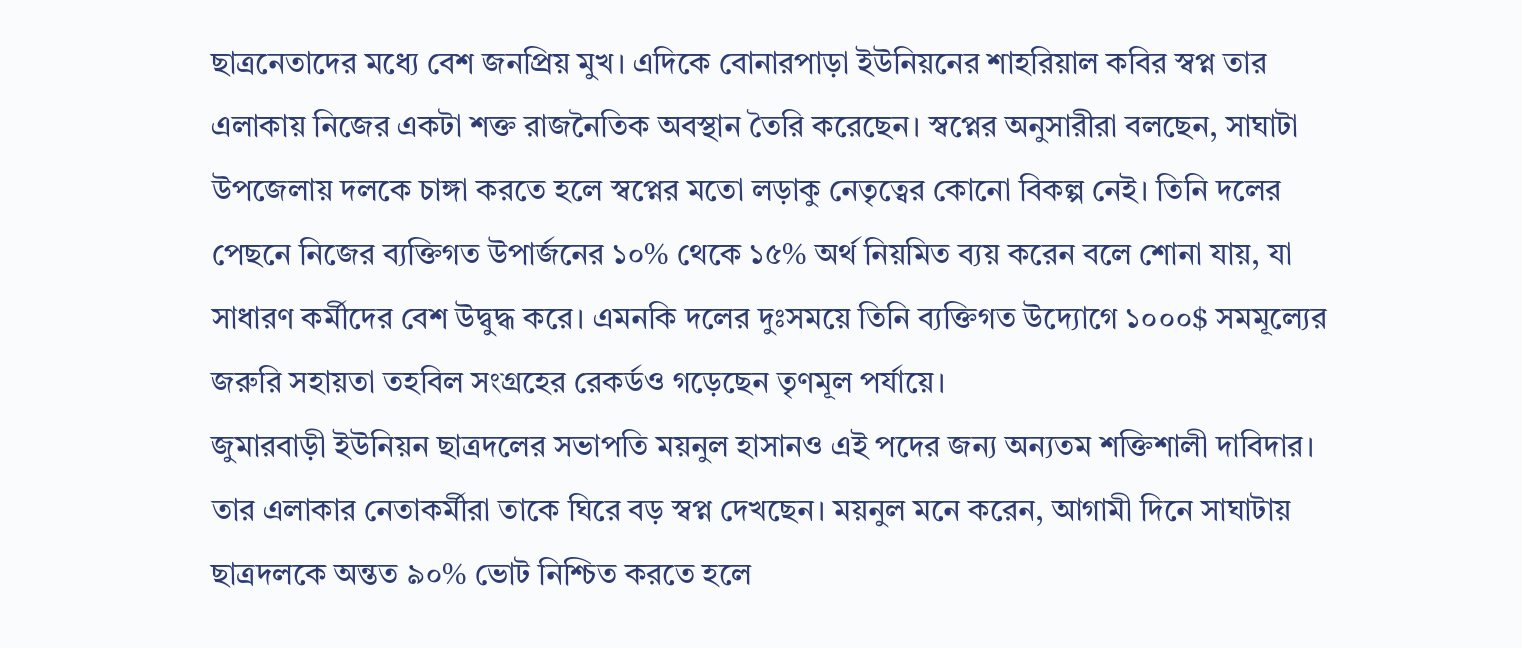ছাত্রনেতাদের মধ্যে বেশ জনপ্রিয় মুখ। এদিকে বোনারপাড়া ইউনিয়নের শাহরিয়াল কবির স্বপ্ন তার এলাকায় নিজের একটা শক্ত রাজনৈতিক অবস্থান তৈরি করেছেন। স্বপ্নের অনুসারীরা বলছেন, সাঘাটা উপজেলায় দলকে চাঙ্গা করতে হলে স্বপ্নের মতো লড়াকু নেতৃত্বের কোনো বিকল্প নেই। তিনি দলের পেছনে নিজের ব্যক্তিগত উপার্জনের ১০% থেকে ১৫% অর্থ নিয়মিত ব্যয় করেন বলে শোনা যায়, যা সাধারণ কর্মীদের বেশ উদ্বুদ্ধ করে। এমনকি দলের দুঃসময়ে তিনি ব্যক্তিগত উদ্যোগে ১০০০$ সমমূল্যের জরুরি সহায়তা তহবিল সংগ্রহের রেকর্ডও গড়েছেন তৃণমূল পর্যায়ে।
জুমারবাড়ী ইউনিয়ন ছাত্রদলের সভাপতি ময়নুল হাসানও এই পদের জন্য অন্যতম শক্তিশালী দাবিদার। তার এলাকার নেতাকর্মীরা তাকে ঘিরে বড় স্বপ্ন দেখছেন। ময়নুল মনে করেন, আগামী দিনে সাঘাটায় ছাত্রদলকে অন্তত ৯০% ভোট নিশ্চিত করতে হলে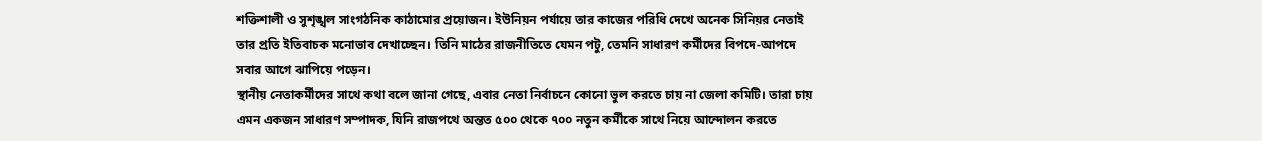শক্তিশালী ও সুশৃঙ্খল সাংগঠনিক কাঠামোর প্রয়োজন। ইউনিয়ন পর্যায়ে তার কাজের পরিধি দেখে অনেক সিনিয়র নেতাই তার প্রতি ইতিবাচক মনোভাব দেখাচ্ছেন। তিনি মাঠের রাজনীতিতে যেমন পটু, তেমনি সাধারণ কর্মীদের বিপদে-আপদে সবার আগে ঝাপিয়ে পড়েন।
স্থানীয় নেতাকর্মীদের সাথে কথা বলে জানা গেছে, এবার নেতা নির্বাচনে কোনো ভুল করতে চায় না জেলা কমিটি। তারা চায় এমন একজন সাধারণ সম্পাদক, যিনি রাজপথে অন্তত ৫০০ থেকে ৭০০ নতুন কর্মীকে সাথে নিয়ে আন্দোলন করতে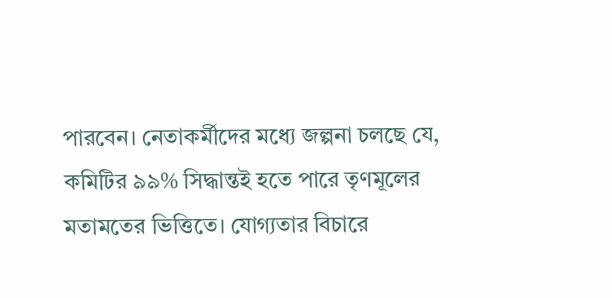পারবেন। নেতাকর্মীদের মধ্যে জল্পনা চলছে যে, কমিটির ৯৯% সিদ্ধান্তই হতে পারে তৃণমূলের মতামতের ভিত্তিতে। যোগ্যতার বিচারে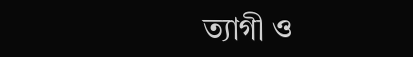ত্যাগী ও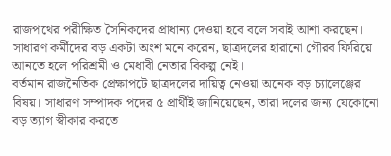রাজপথের পরীক্ষিত সৈনিকদের প্রাধান্য দেওয়া হবে বলে সবাই আশা করছেন। সাধারণ কর্মীদের বড় একটা অংশ মনে করেন, ছাত্রদলের হারানো গৌরব ফিরিয়ে আনতে হলে পরিশ্রমী ও মেধাবী নেতার বিকল্প নেই।
বর্তমান রাজনৈতিক প্রেক্ষাপটে ছাত্রদলের দায়িত্ব নেওয়া অনেক বড় চ্যালেঞ্জের বিষয়। সাধারণ সম্পাদক পদের ৫ প্রার্থীই জানিয়েছেন, তারা দলের জন্য যেকোনো বড় ত্যাগ স্বীকার করতে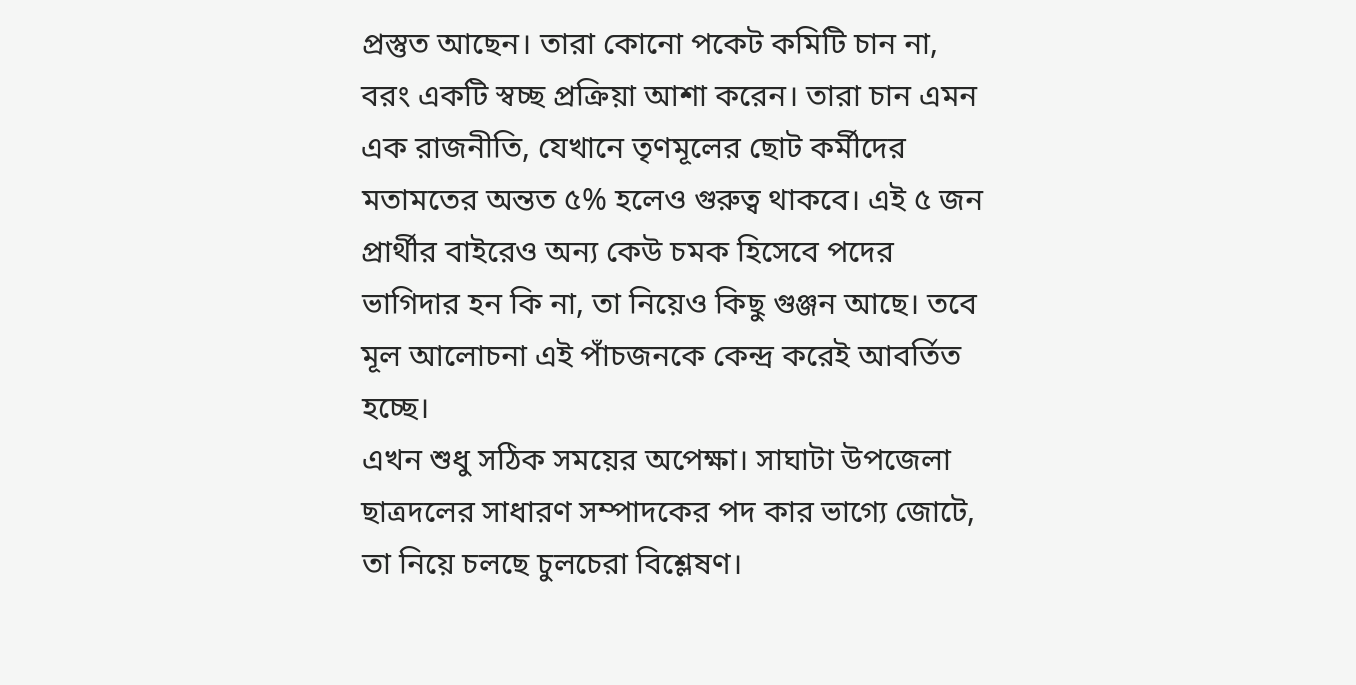প্রস্তুত আছেন। তারা কোনো পকেট কমিটি চান না, বরং একটি স্বচ্ছ প্রক্রিয়া আশা করেন। তারা চান এমন এক রাজনীতি, যেখানে তৃণমূলের ছোট কর্মীদের মতামতের অন্তত ৫% হলেও গুরুত্ব থাকবে। এই ৫ জন প্রার্থীর বাইরেও অন্য কেউ চমক হিসেবে পদের ভাগিদার হন কি না, তা নিয়েও কিছু গুঞ্জন আছে। তবে মূল আলোচনা এই পাঁচজনকে কেন্দ্র করেই আবর্তিত হচ্ছে।
এখন শুধু সঠিক সময়ের অপেক্ষা। সাঘাটা উপজেলা ছাত্রদলের সাধারণ সম্পাদকের পদ কার ভাগ্যে জোটে, তা নিয়ে চলছে চুলচেরা বিশ্লেষণ।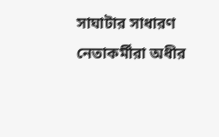সাঘাটার সাধারণ নেতাকর্মীরা অধীর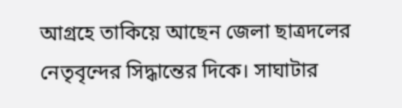আগ্রহে তাকিয়ে আছেন জেলা ছাত্রদলের নেতৃবৃন্দের সিদ্ধান্তের দিকে। সাঘাটার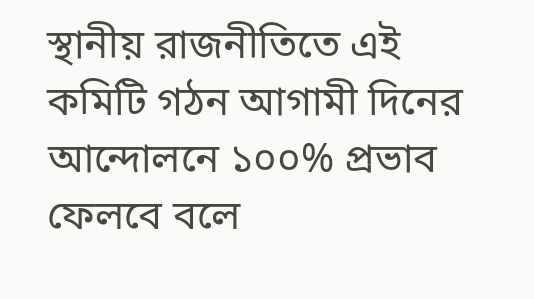স্থানীয় রাজনীতিতে এই কমিটি গঠন আগামী দিনের আন্দোলনে ১০০% প্রভাব ফেলবে বলে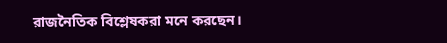রাজনৈতিক বিশ্লেষকরা মনে করছেন।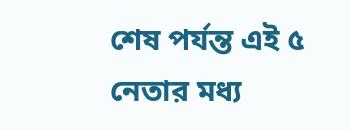শেষ পর্যন্ত এই ৫ নেতার মধ্য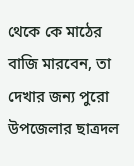থেকে কে মাঠের বাজি মারবেন, তা দেখার জন্য পুরো উপজেলার ছাত্রদল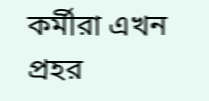কর্মীরা এখন প্রহর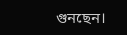গুনছেন।